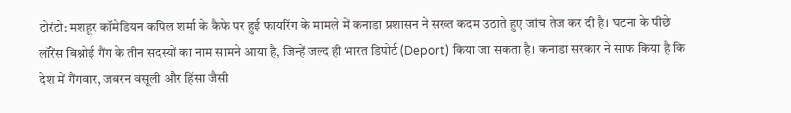टोरंटो: मशहूर कॉमेडियन कपिल शर्मा के कैफे पर हुई फायरिंग के मामले में कनाडा प्रशासन ने सख्त कदम उठाते हुए जांच तेज कर दी है। घटना के पीछे लॉरेंस बिश्नोई गैंग के तीन सदस्यों का नाम सामने आया है, जिन्हें जल्द ही भारत डिपोर्ट (Deport) किया जा सकता है। कनाडा सरकार ने साफ किया है कि देश में गैंगवार, जबरन वसूली और हिंसा जैसी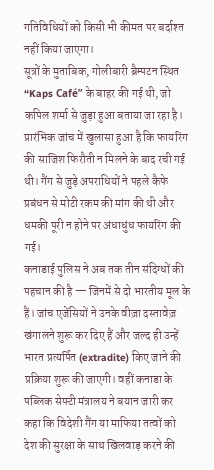गतिविधियों को किसी भी कीमत पर बर्दाश्त नहीं किया जाएगा।
सूत्रों के मुताबिक, गोलीबारी ब्रैम्पटन स्थित “Kaps Café” के बाहर की गई थी, जो कपिल शर्मा से जुड़ा हुआ बताया जा रहा है। प्रारंभिक जांच में खुलासा हुआ है कि फायरिंग की साजिश फिरौती न मिलने के बाद रची गई थी। गैंग से जुड़े अपराधियों ने पहले कैफे प्रबंधन से मोटी रकम की मांग की थी और धमकी पूरी न होने पर अंधाधुंध फायरिंग की गई।
कनाडाई पुलिस ने अब तक तीन संदिग्धों की पहचान की है — जिनमें से दो भारतीय मूल के हैं। जांच एजेंसियों ने उनके वीज़ा दस्तावेज़ खंगालने शुरू कर दिए हैं और जल्द ही उन्हें भारत प्रत्यर्पित (extradite) किए जाने की प्रक्रिया शुरू की जाएगी। वहीं कनाडा के पब्लिक सेफ्टी मंत्रालय ने बयान जारी कर कहा कि विदेशी गैंग या माफिया तत्वों को देश की सुरक्षा के साथ खिलवाड़ करने की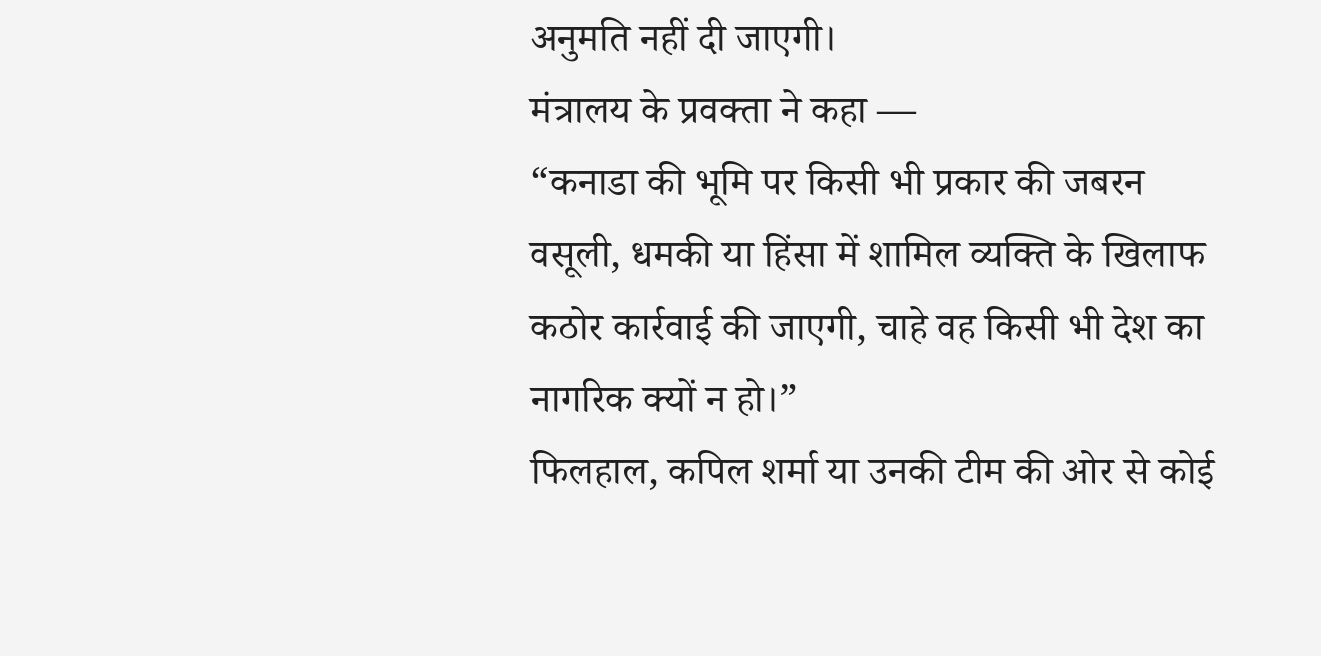अनुमति नहीं दी जाएगी।
मंत्रालय के प्रवक्ता ने कहा —
“कनाडा की भूमि पर किसी भी प्रकार की जबरन वसूली, धमकी या हिंसा में शामिल व्यक्ति के खिलाफ कठोर कार्रवाई की जाएगी, चाहे वह किसी भी देश का नागरिक क्यों न हो।”
फिलहाल, कपिल शर्मा या उनकी टीम की ओर से कोई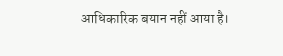आधिकारिक बयान नहीं आया है।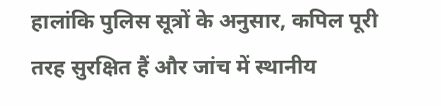हालांकि पुलिस सूत्रों के अनुसार, कपिल पूरी तरह सुरक्षित हैं और जांच में स्थानीय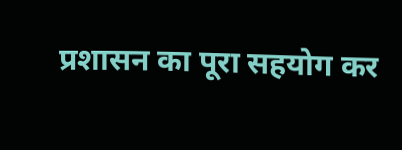प्रशासन का पूरा सहयोग कर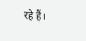रहे हैं।